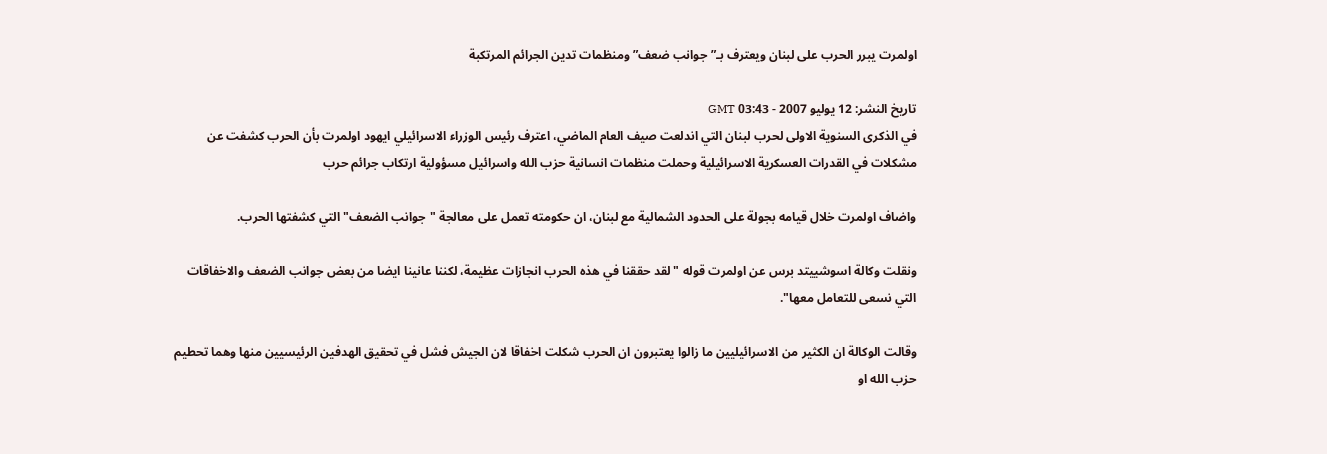اولمرت يبرر الحرب على لبنان ويعترف بـ”جوانب ضعف” ومنظمات تدين الجرائم المرتكبة

تاريخ النشر: 12 يوليو 2007 - 03:43 GMT
في الذكرى السنوية الاولى لحرب لبنان التي اندلعت صيف العام الماضي، اعترف رئيس الوزراء الاسرائيلي ايهود اولمرت بأن الحرب كشفت عن مشكلات في القدرات العسكرية الاسرائيلية وحملت منظمات انسانية حزب الله واسرائيل مسؤولية ارتكاب جرائم حرب

واضاف اولمرت خلال قيامه بجولة على الحدود الشمالية مع لبنان، ان حكومته تعمل على معالجة "جوانب الضعف" التي كشفتها الحرب.

ونقلت وكالة اسوشييتد برس عن اولمرت قوله "لقد حققنا في هذه الحرب انجازات عظيمة، لكننا عانينا ايضا من بعض جوانب الضعف والاخفاقات التي نسعى للتعامل معها".

وقالت الوكالة ان الكثير من الاسرائيليين ما زالوا يعتبرون ان الحرب شكلت اخفاقا لان الجيش فشل في تحقيق الهدفين الرئيسيين منها وهما تحطيم حزب الله او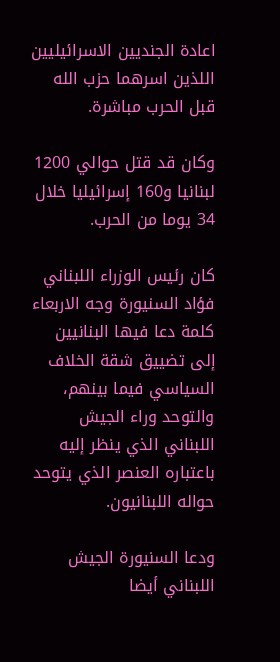اعادة الجنديين الاسرائيليين اللذين اسرهما حزب الله قبل الحرب مباشرة.

وكان قد قتل حوالي 1200 لبنانيا و160 إسرائيليا خلال 34 يوما من الحرب.

كان رئيس الوزراء اللبناني فؤاد السنيورة وجه الاربعاء كلمة دعا فيها البنانيين إلى تضييق شقة الخلاف السياسي فيما بينهم، والتوحد وراء الجيش اللبناني الذي ينظر إليه باعتباره العنصر الذي يتوحد حواله اللبنانيون.

ودعا السنيورة الجيش اللبناني أيضا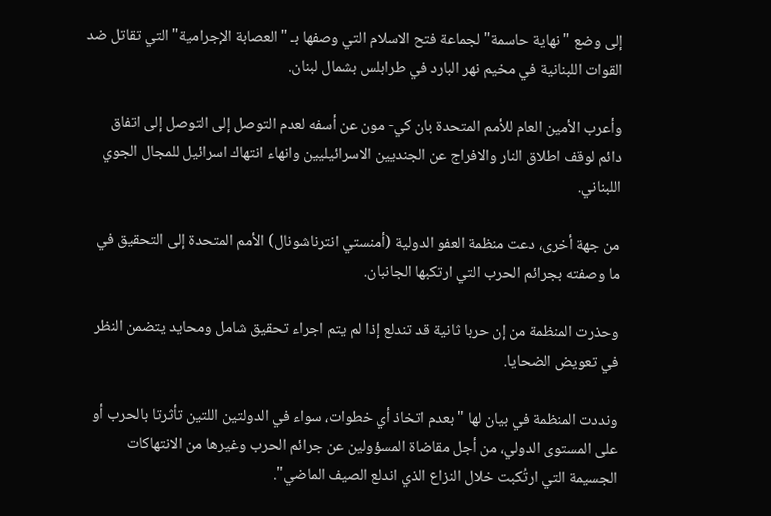إلى وضع "نهاية حاسمة" لجماعة فتح الاسلام التي وصفها بـ "العصابة الإجرامية" التي تقاتل ضد القوات اللبنانية في مخيم نهر البارد في طرابلس بشمال لبنان.

وأعرب الأمين العام للأمم المتحدة بان كي- مون عن أسفه لعدم التوصل إلى التوصل إلى اتفاق دائم لوقف اطلاق النار والافراج عن الجنديين الاسرائيليين وانهاء انتهاك اسرائيل للمجال الجوي اللبناني.

من جهة أخرى، دعت منظمة العفو الدولية (أمنستي انترناشونال) الأمم المتحدة إلى التحقيق في ما وصفته بجرائم الحرب التي ارتكبها الجانبان.

وحذرت المنظمة من إن حربا ثانية قد تندلع إذا لم يتم اجراء تحقيق شامل ومحايد يتضمن النظر في تعويض الضحايا.

ونددت المنظمة في بيان لها "بعدم اتخاذ أي خطوات، سواء في الدولتين اللتين تأثرتا بالحرب أو على المستوى الدولي، من أجل مقاضاة المسؤولين عن جرائم الحرب وغيرها من الانتهاكات الجسيمة التي ارتُكبت خلال النزاع الذي اندلع الصيف الماضي".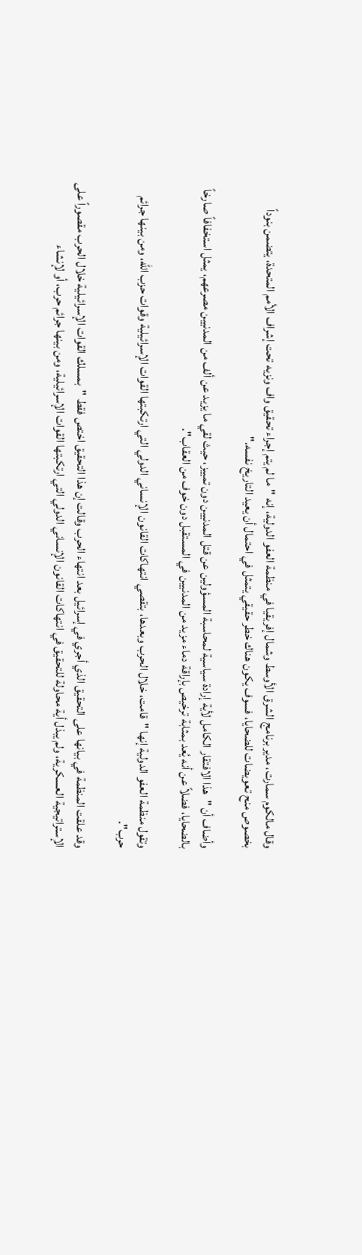وقال مالكوم سمارت، مدير برنامج الشرق الأوسط وشمال إفريقيا في منظمة العفو الدولية، إنه "ما لم يتم إجراء تحقيق واف ونزيه تحت إشراف الأمم المتحدة، يتضمن بنوداً بخصوص منح تعويضات للضحايا، فسوف يكون هناك خطر حقيقي يتمثل في احتمال أن يعيد التاريخ نفسه."

وأضاف أن "هذا الافتقار الكامل لأية إرادة سياسية لمحاسبة المسؤولين عن قتل المدنيين دون تمييز، حيث لقي ما يزيد عن ألف من المدنيين مصرعهم، يمثل استخفافاً صارخاً بالضحايا، فضلاً عن أنه يُعد بمثابة ترخيص بإراقة دماء مزيد من المدنيين في المستقبل دون خوف من العقاب".

وتقول منظمة العفو الدولية إنها "قامت، خلال الحرب وبعدها، بتقصي انتهاكات القانون الإنساني الدولي التي ارتكبتها القوات الإسرائيلية وقوات حزب الله، ومن بينها جرائم حرب".

وقد علقت المنظمة في بيانها على التحقيق الذي أجري في إسرائيل بعد انتهاء الحرب وقالت إن هذا التحقيق اختص فقط "بمسلك القوات الإسرائيلية خلال الحرب مقصوراً على الإستراتيجية العسكرية، ولم يبذل أية محاولة للتحقيق في انتهاكات القانون الإنساني الدولي التي ارتكبتها القوات الإسرائيلية، ومن بينها جرائم حرب، أو لإنشاء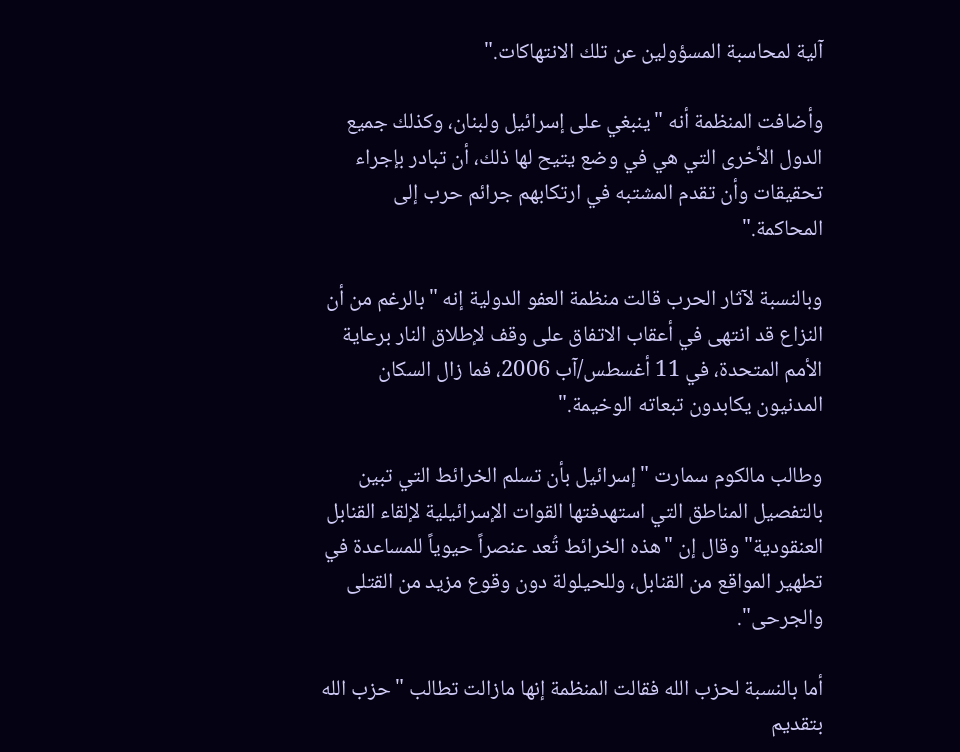آلية لمحاسبة المسؤولين عن تلك الانتهاكات."

وأضافت المنظمة أنه "ينبغي على إسرائيل ولبنان، وكذلك جميع الدول الأخرى التي هي في وضع يتيح لها ذلك، أن تبادر بإجراء تحقيقات وأن تقدم المشتبه في ارتكابهم جرائم حرب إلى المحاكمة."

وبالنسبة لآثار الحرب قالت منظمة العفو الدولية إنه "بالرغم من أن النزاع قد انتهى في أعقاب الاتفاق على وقف لإطلاق النار برعاية الأمم المتحدة، في 11 أغسطس/آب 2006، فما زال السكان المدنيون يكابدون تبعاته الوخيمة."

وطالب مالكوم سمارت "إسرائيل بأن تسلم الخرائط التي تبين بالتفصيل المناطق التي استهدفتها القوات الإسرائيلية لإلقاء القنابل العنقودية" وقال إن "هذه الخرائط تُعد عنصراً حيوياً للمساعدة في تطهير المواقع من القنابل، وللحيلولة دون وقوع مزيد من القتلى والجرحى".

أما بالنسبة لحزب الله فقالت المنظمة إنها مازالت تطالب "حزب الله بتقديم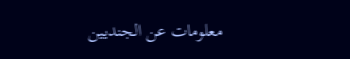معلومات عن الجنديين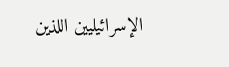الإسرائيليين اللذين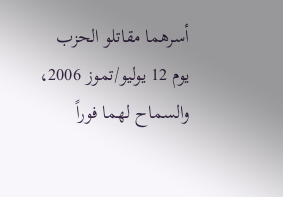أسرهما مقاتلو الحزب يوم 12 يوليو/تموز 2006، والسماح لهما فوراً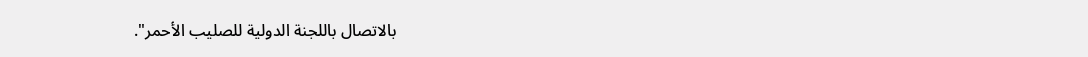بالاتصال باللجنة الدولية للصليب الأحمر".